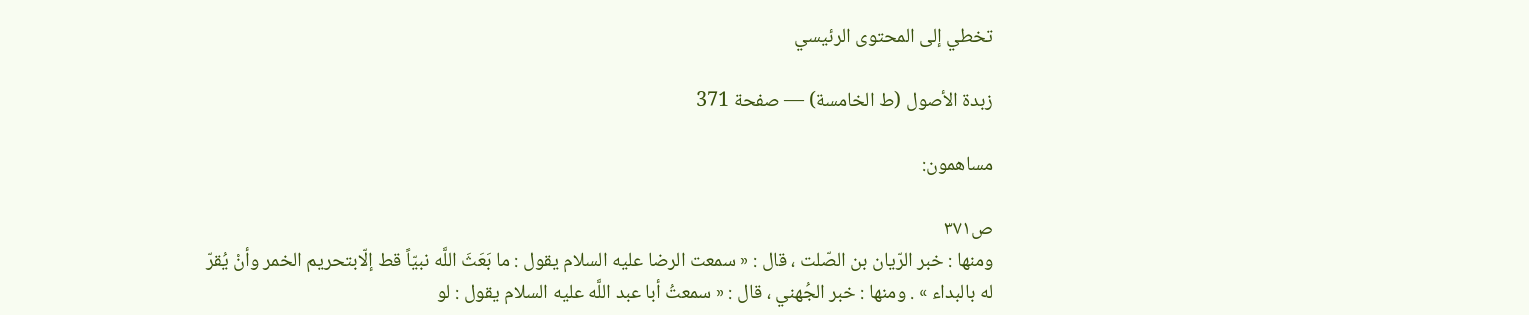تخطي إلى المحتوى الرئيسي

زبدة الأصول (ط الخامسة) — صفحة 371

مساهمون:

ص٣٧١
ومنها : خبر الرّيان بن الصّلت ، قال : « سمعت الرضا عليه السلام يقول : ما بَعَثَ اللَّه نبيّاً قط إلّابتحريم الخمر وأنْ يُقرّ له بالبداء » . ومنها : خبر الجُهني ، قال : « سمعتُ أبا عبد اللَّه عليه السلام يقول : لو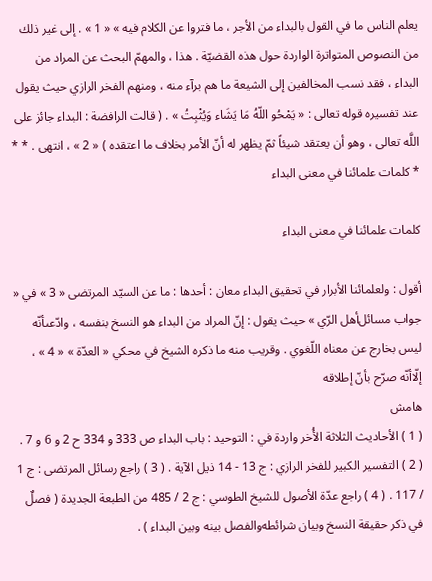يعلم الناس ما في القول بالبداء من الأجر ، ما فتروا عن الكلام فيه » « 1 » . إلى غير ذلك من النصوص المتواترة الواردة حول هذه القضيّة . هذا ، والمهمّ البحث عن المراد من البداء ، فقد نسب المخالفين إلى الشيعة ما هم برآء منه ، ومنهم الفخر الرازي حيث يقول عند تفسيره قوله تعالى : « يَمْحُو اللّهُ مَا يَشَاء وَيُثْبِتُ » . ( قالت الرافضة : البداء جائز على اللَّه تعالى ، وهو أن يعتقد شيئاً ثمّ يظهر له أنّ الأمر بخلاف ما اعتقده ) « 2 » ، انتهى . * * * كلمات علمائنا في معنى البداء

كلمات علمائنا في معنى البداء

أقول : ولعلمائنا الأبرار في تحقيق البداء معان : أحدها : ما عن السيّد المرتضى « 3 » في « جواب مسائل‌أهل الرّي » حيث يقول : إنّ المراد من البداء هو النسخ بنفسه ، وادّعىأنّه ليس بخارج عن معناه اللّغوي . وقريب منه ما ذكره الشيخ في محكي « العدّة » « 4 » ، إلّاأنّه صرّح بأنّ إطلاقه
هامش
( 1 ) الأحاديث الثلاثة الأُخر واردة في : التوحيد : باب البداء ص 333 و 334 ح 2 و 6 و 7 . ( 2 ) التفسير الكبير للفخر الرازي : ج 13 - 14 ذيل الآية . ( 3 ) راجع رسائل المرتضى : ج 1 / 117 . ( 4 ) راجع عدّة الأصول للشيخ الطوسي : ج 2 / 485 من الطبعة الجديدة ( فصلٌ في ذكر حقيقة النسخ وبيان شرائطه‌والفصل بينه وبين البداء ) .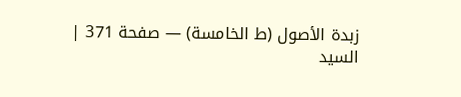زبدة الأصول (ط الخامسة) — صفحة 371 | السيد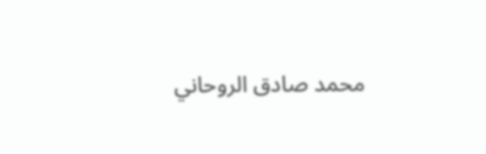محمد صادق الروحاني